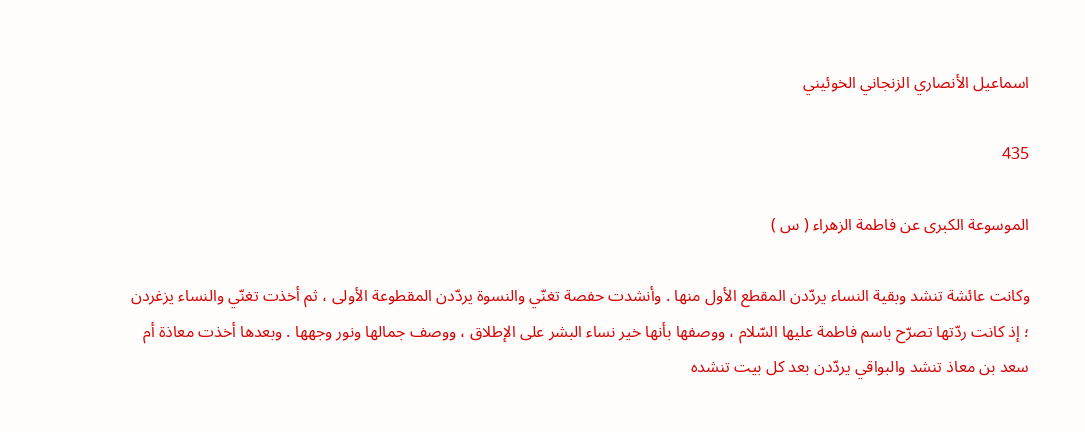اسماعيل الأنصاري الزنجاني الخوئيني

435

الموسوعة الكبرى عن فاطمة الزهراء ( س )

وكانت عائشة تنشد وبقية النساء يردّدن المقطع الأول منها . وأنشدت حفصة تغنّي والنسوة يردّدن المقطوعة الأولى ، ثم أخذت تغنّي والنساء يزغردن ؛ إذ كانت ردّتها تصرّح باسم فاطمة عليها السّلام ، ووصفها بأنها خير نساء البشر على الإطلاق ، ووصف جمالها ونور وجهها . وبعدها أخذت معاذة أم سعد بن معاذ تنشد والبواقي يردّدن بعد كل بيت تنشده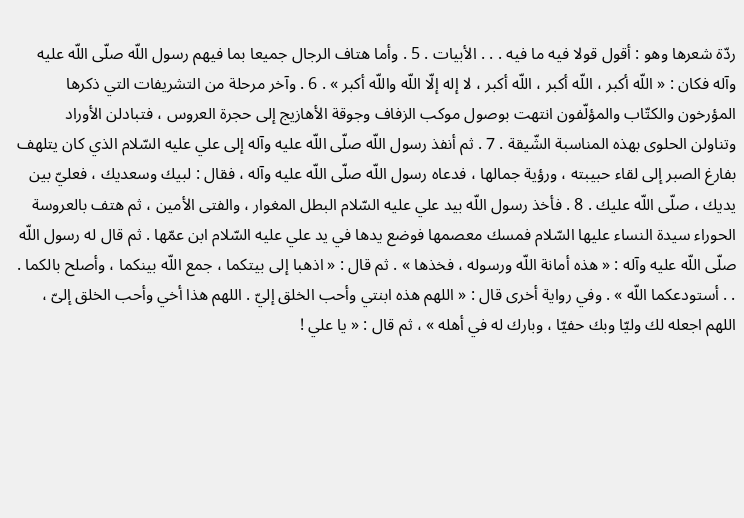ردّة شعرها وهو : أقول قولا فيه ما فيه . . . الأبيات . 5 . وأما هتاف الرجال جميعا بما فيهم رسول اللّه صلّى اللّه عليه وآله فكان : « اللّه أكبر ، اللّه أكبر ، اللّه أكبر ، لا إله إلّا اللّه واللّه أكبر » . 6 . وآخر مرحلة من التشريفات التي ذكرها المؤرخون والكتّاب والمؤلّفون انتهت بوصول موكب الزفاف وجوقة الأهازيج إلى حجرة العروس ، فتبادلن الأوراد وتناولن الحلوى بهذه المناسبة الشّيقة . 7 . ثم أنفذ رسول اللّه صلّى اللّه عليه وآله إلى علي عليه السّلام الذي كان يتلهف بفارغ الصبر إلى لقاء حبيبته ، ورؤية جمالها ، فدعاه رسول اللّه صلّى اللّه عليه وآله ، فقال : لبيك وسعديك ، فعليّ بين يديك ، صلّى اللّه عليك . 8 . فأخذ رسول اللّه بيد علي عليه السّلام البطل المغوار ، والفتى الأمين ، ثم هتف بالعروسة الحوراء سيدة النساء عليها السّلام فمسك معصمها فوضع يدها في يد علي عليه السّلام ابن عمّها . ثم قال له رسول اللّه صلّى اللّه عليه وآله : « هذه أمانة اللّه ورسوله ، فخذها » . ثم قال : « اذهبا إلى بيتكما ، جمع اللّه بينكما ، وأصلح بالكما . . . أستودعكما اللّه » . وفي رواية أخرى قال : « اللهم هذه ابنتي وأحب الخلق إليّ . اللهم هذا أخي وأحب الخلق إلىّ ، اللهم اجعله لك وليّا وبك حفيّا ، وبارك له في أهله » ، ثم قال : « يا علي !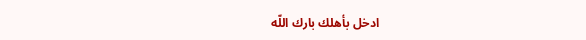ادخل بأهلك بارك اللّه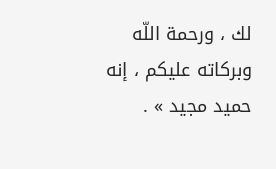لك ، ورحمة اللّه وبركاته عليكم ، إنه حميد مجيد » .